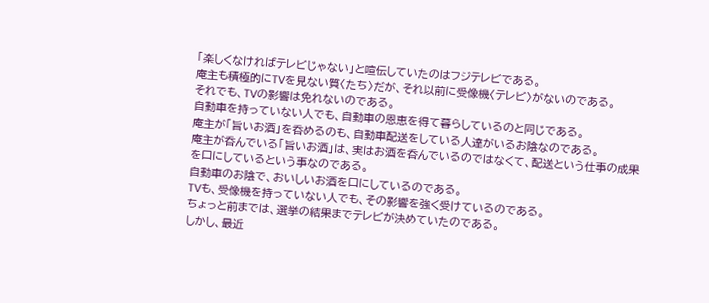「楽しくなければテレビじゃない」と喧伝していたのはフジテレビである。
庵主も積極的にTVを見ない質〈たち〉だが、それ以前に受像機〈テレビ〉がないのである。
それでも、TVの影響は免れないのである。
自動車を持っていない人でも、自動車の恩恵を得て暮らしているのと同じである。
庵主が「旨いお酒」を呑めるのも、自動車配送をしている人達がいるお陰なのである。
庵主が呑んでいる「旨いお酒」は、実はお酒を呑んでいるのではなくて、配送という仕事の成果
を口にしているという事なのである。
自動車のお陰で、おいしいお酒を口にしているのである。
TVも、受像機を持っていない人でも、その影響を強く受けているのである。
ちょっと前までは、選挙の結果までテレビが決めていたのである。
しかし、最近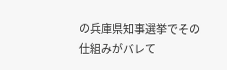の兵庫県知事選挙でその仕組みがバレて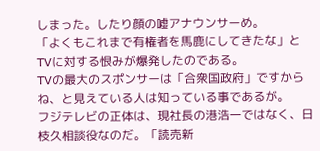しまった。したり顔の嘘アナウンサーめ。
「よくもこれまで有権者を馬鹿にしてきたな」とTVに対する恨みが爆発したのである。
TVの最大のスポンサーは「合衆国政府」ですからね、と見えている人は知っている事であるが。
フジテレビの正体は、現社長の港浩一ではなく、日枝久相談役なのだ。「読売新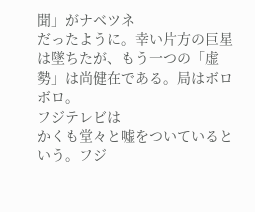聞」がナベツネ
だったように。幸い片方の巨星は墜ちたが、もう一つの「虚勢」は尚健在である。局はボロボロ。
フジテレビは
かくも堂々と嘘をついているという。フジ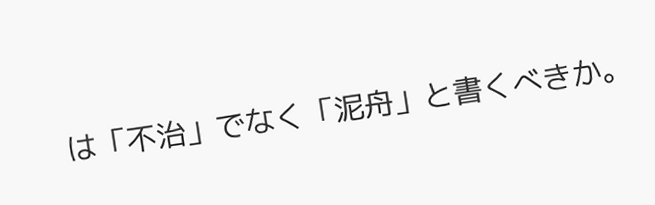は「不治」でなく「泥舟」と書くべきか。